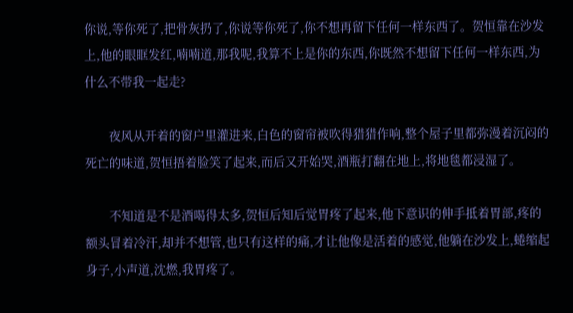你说,等你死了,把骨灰扔了,你说等你死了,你不想再留下任何一样东西了。贺恒靠在沙发上,他的眼眶发红,喃喃道,那我呢,我算不上是你的东西,你既然不想留下任何一样东西,为什么不带我一起走?

        夜风从开着的窗户里灌进来,白色的窗帘被吹得猎猎作响,整个屋子里都弥漫着沉闷的死亡的味道,贺恒捂着脸笑了起来,而后又开始哭,酒瓶打翻在地上,将地毯都浸湿了。

        不知道是不是酒喝得太多,贺恒后知后觉胃疼了起来,他下意识的伸手抵着胃部,疼的额头冒着冷汗,却并不想管,也只有这样的痛,才让他像是活着的感觉,他躺在沙发上,蜷缩起身子,小声道,沈燃,我胃疼了。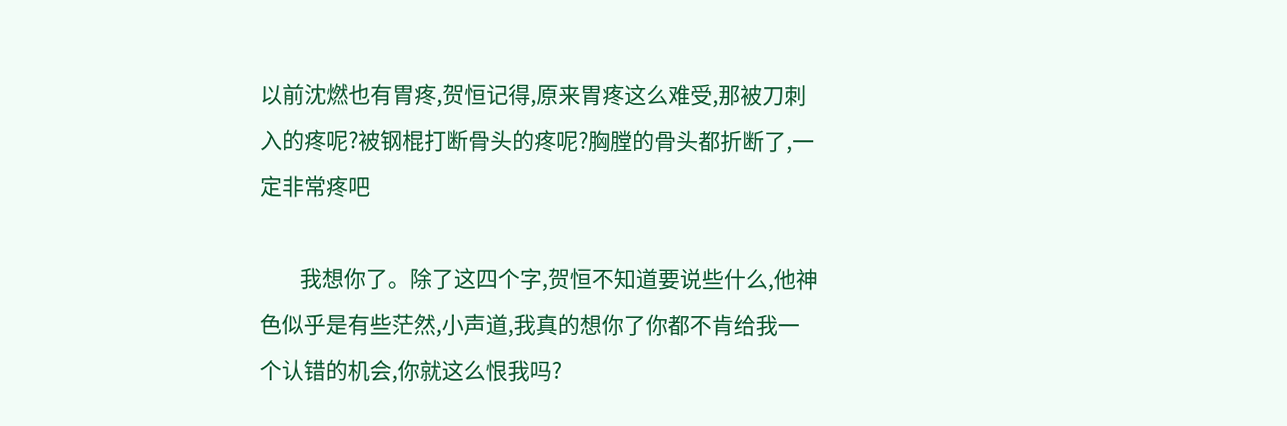以前沈燃也有胃疼,贺恒记得,原来胃疼这么难受,那被刀刺入的疼呢?被钢棍打断骨头的疼呢?胸膛的骨头都折断了,一定非常疼吧

        我想你了。除了这四个字,贺恒不知道要说些什么,他神色似乎是有些茫然,小声道,我真的想你了你都不肯给我一个认错的机会,你就这么恨我吗?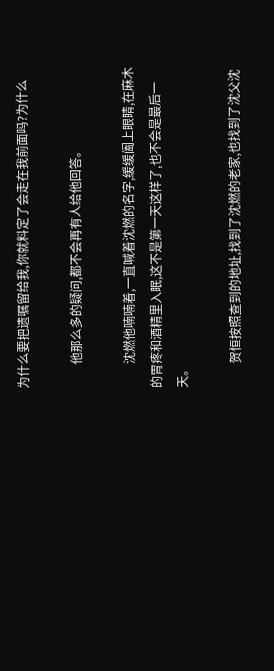为什么要把遗嘱留给我,你就料定了会走在我前面吗?为什么

        他那么多的疑问,都不会再有人给他回答。

        沈燃他喃喃着,一直喊着沈燃的名字,缓缓阖上眼睛,在麻木的胃疼和酒精里入眠,这不是第一天这样了,也不会是最后一天。

        贺恒按照查到的地址,找到了沈燃的老家,也找到了沈父沈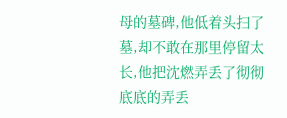母的墓碑,他低着头扫了墓,却不敢在那里停留太长,他把沈燃弄丢了彻彻底底的弄丢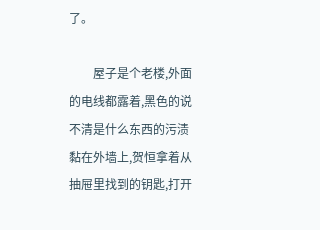了。

        屋子是个老楼,外面的电线都露着,黑色的说不清是什么东西的污渍黏在外墙上,贺恒拿着从抽屉里找到的钥匙,打开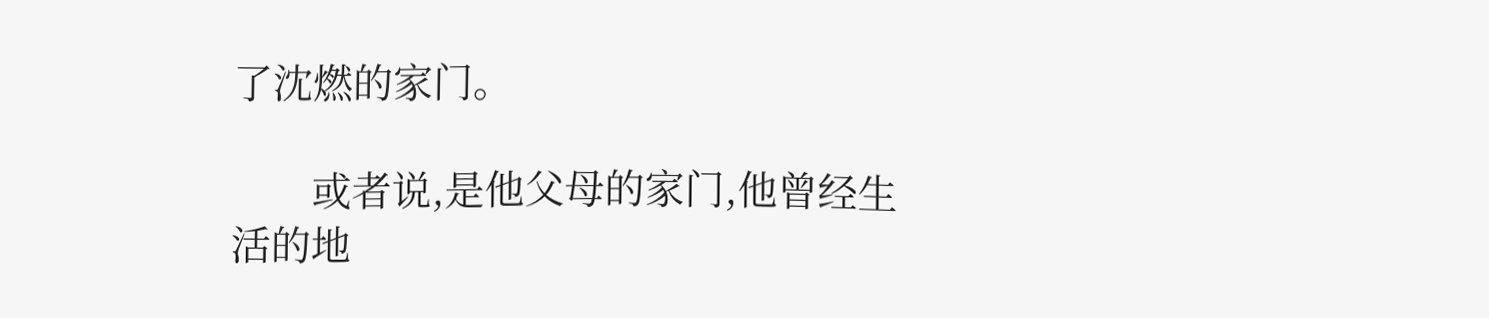了沈燃的家门。

        或者说,是他父母的家门,他曾经生活的地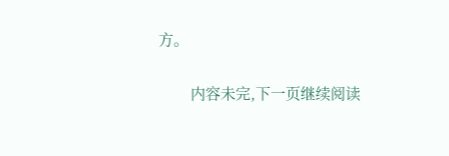方。

        内容未完,下一页继续阅读